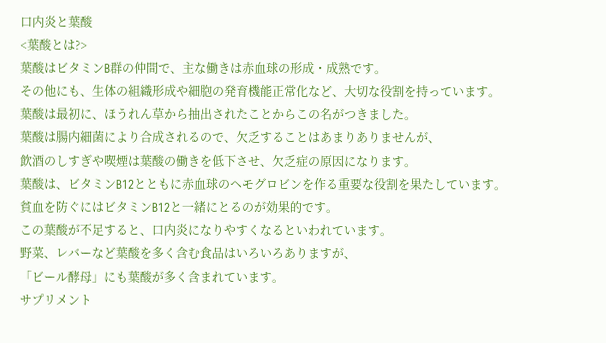口内炎と葉酸
<葉酸とは?>
葉酸はビタミンB群の仲間で、主な働きは赤血球の形成・成熟です。
その他にも、生体の組織形成や細胞の発育機能正常化など、大切な役割を持っています。
葉酸は最初に、ほうれん草から抽出されたことからこの名がつきました。
葉酸は腸内細菌により合成されるので、欠乏することはあまりありませんが、
飲酒のしすぎや喫煙は葉酸の働きを低下させ、欠乏症の原因になります。
葉酸は、ビタミンB12とともに赤血球のヘモグロビンを作る重要な役割を果たしています。
貧血を防ぐにはビタミンB12と一緒にとるのが効果的です。
この葉酸が不足すると、口内炎になりやすくなるといわれています。
野菜、レバーなど葉酸を多く含む食品はいろいろありますが、
「ビール酵母」にも葉酸が多く含まれています。
サプリメント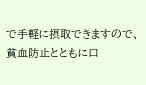で手軽に摂取できますので、 貧血防止とともに口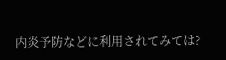内炎予防などに利用されてみては?